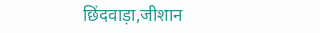छिंदवाड़ा,जीशान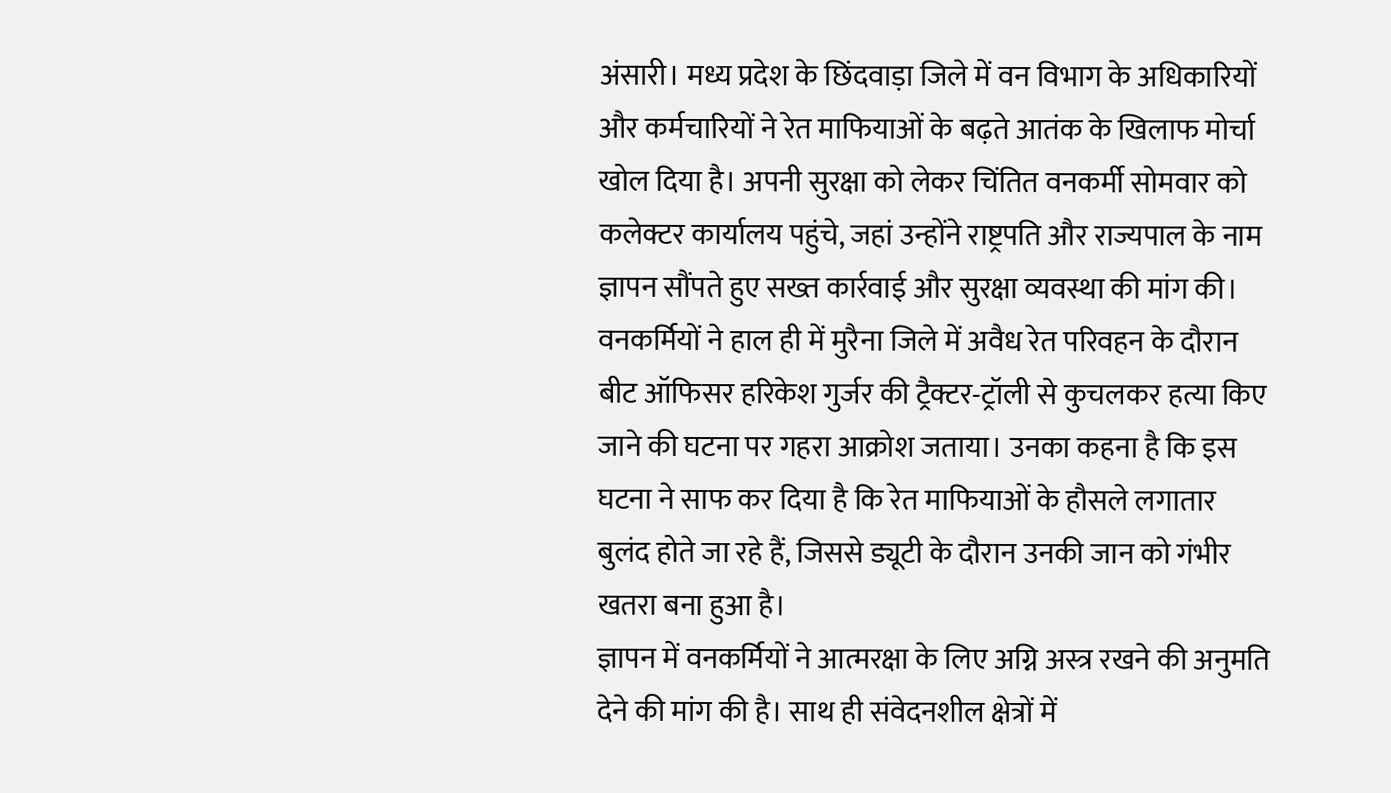अंसारी। मध्य प्रदेश के छिंदवाड़ा जिले में वन विभाग के अधिकारियों और कर्मचारियों ने रेत माफियाओं के बढ़ते आतंक के खिलाफ मोर्चा खोल दिया है। अपनी सुरक्षा को लेकर चिंतित वनकर्मी सोमवार को कलेक्टर कार्यालय पहुंचे, जहां उन्होंने राष्ट्रपति और राज्यपाल के नाम ज्ञापन सौंपते हुए सख्त कार्रवाई और सुरक्षा व्यवस्था की मांग की।
वनकर्मियों ने हाल ही में मुरैना जिले में अवैध रेत परिवहन के दौरान बीट ऑफिसर हरिकेश गुर्जर की ट्रैक्टर-ट्रॉली से कुचलकर हत्या किए जाने की घटना पर गहरा आक्रोश जताया। उनका कहना है कि इस घटना ने साफ कर दिया है कि रेत माफियाओं के हौसले लगातार बुलंद होते जा रहे हैं, जिससे ड्यूटी के दौरान उनकी जान को गंभीर खतरा बना हुआ है।
ज्ञापन में वनकर्मियों ने आत्मरक्षा के लिए अग्नि अस्त्र रखने की अनुमति देने की मांग की है। साथ ही संवेदनशील क्षेत्रों में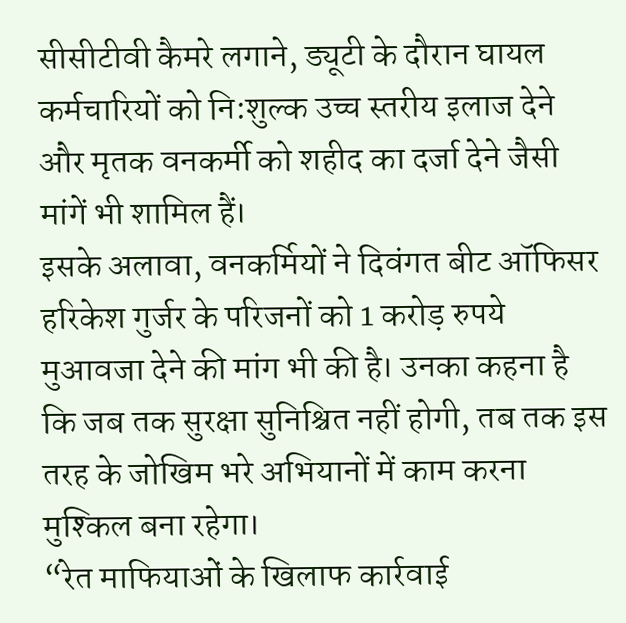सीसीटीवी कैमरे लगाने, ड्यूटी के दौरान घायल कर्मचारियों को नि:शुल्क उच्च स्तरीय इलाज देने और मृतक वनकर्मी को शहीद का दर्जा देने जैसी मांगें भी शामिल हैं।
इसके अलावा, वनकर्मियों ने दिवंगत बीट ऑफिसर हरिकेश गुर्जर के परिजनों को 1 करोड़ रुपये मुआवजा देने की मांग भी की है। उनका कहना है कि जब तक सुरक्षा सुनिश्चित नहीं होगी, तब तक इस तरह के जोखिम भरे अभियानों में काम करना मुश्किल बना रहेगा।
“रेत माफियाओं के खिलाफ कार्रवाई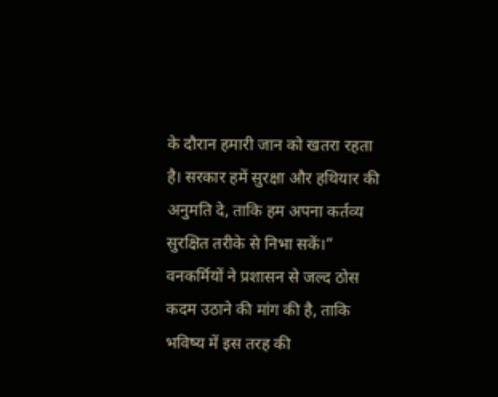के दौरान हमारी जान को खतरा रहता है। सरकार हमें सुरक्षा और हथियार की अनुमति दे, ताकि हम अपना कर्तव्य सुरक्षित तरीके से निभा सकें।”
वनकर्मियों ने प्रशासन से जल्द ठोस कदम उठाने की मांग की है, ताकि भविष्य में इस तरह की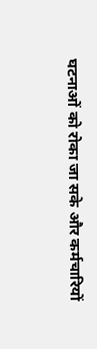घटनाओं को रोका जा सके और कर्मचारियों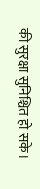की सुरक्षा सुनिश्चित हो सके।